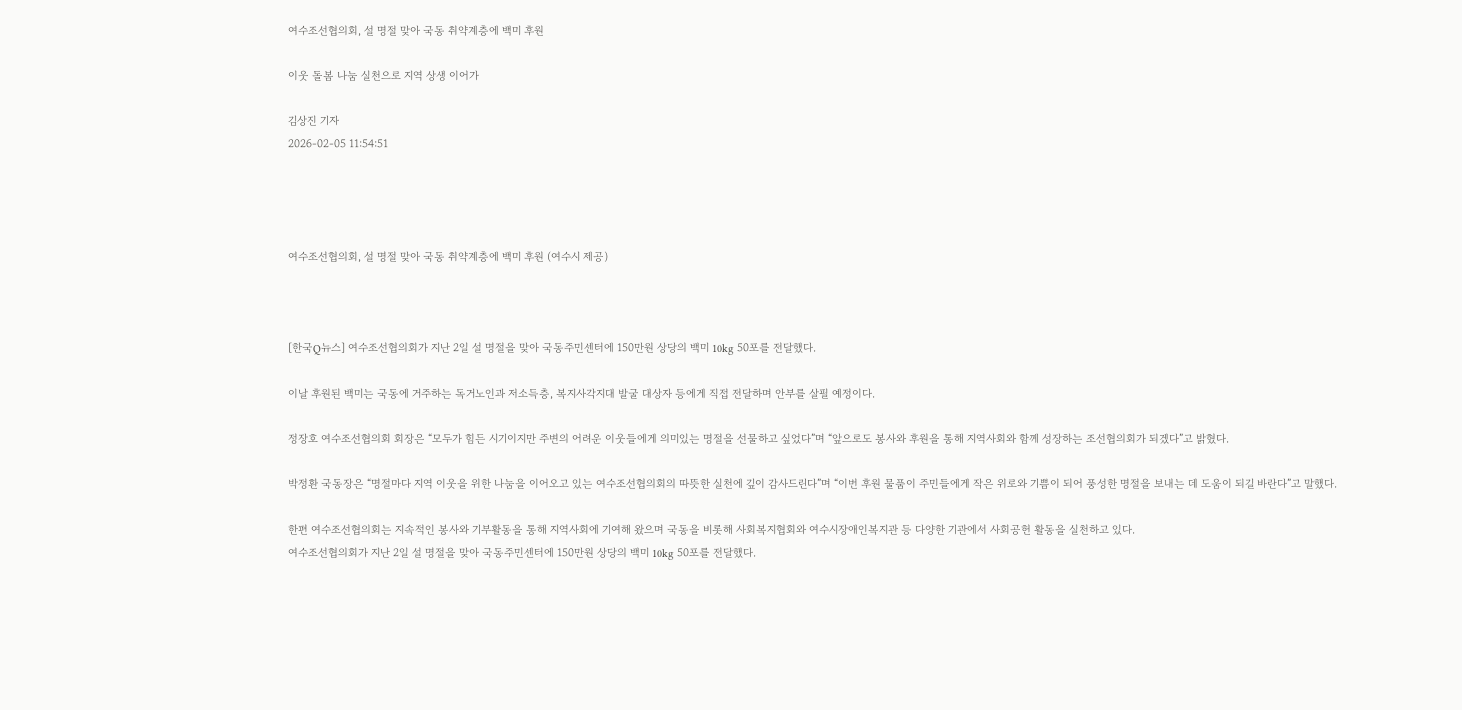여수조선협의회, 설 명절 맞아 국동 취약계층에 백미 후원

이웃 돌봄 나눔 실천으로 지역 상생 이어가

김상진 기자
2026-02-05 11:54:51




여수조선협의회, 설 명절 맞아 국동 취약계층에 백미 후원 (여수시 제공)



[한국Q뉴스] 여수조선협의회가 지난 2일 설 명절을 맞아 국동주민센터에 150만원 상당의 백미 10kg 50포를 전달했다.

이날 후원된 백미는 국동에 거주하는 독거노인과 저소득층, 복지사각지대 발굴 대상자 등에게 직접 전달하며 안부를 살필 예정이다.

정장호 여수조선협의회 회장은 “모두가 힘든 시기이지만 주변의 어려운 이웃들에게 의미있는 명절을 선물하고 싶었다”며 “앞으로도 봉사와 후원을 통해 지역사회와 함께 성장하는 조선협의회가 되겠다”고 밝혔다.

박정환 국동장은 “명절마다 지역 이웃을 위한 나눔을 이어오고 있는 여수조선협의회의 따뜻한 실천에 깊이 감사드린다”며 “이번 후원 물품이 주민들에게 작은 위로와 기쁨이 되어 풍성한 명절을 보내는 데 도움이 되길 바란다”고 말했다.

한편 여수조선협의회는 지속적인 봉사와 기부활동을 통해 지역사회에 기여해 왔으며 국동을 비롯해 사회복지협회와 여수시장애인복지관 등 다양한 기관에서 사회공헌 활동을 실천하고 있다.
여수조선협의회가 지난 2일 설 명절을 맞아 국동주민센터에 150만원 상당의 백미 10kg 50포를 전달했다.